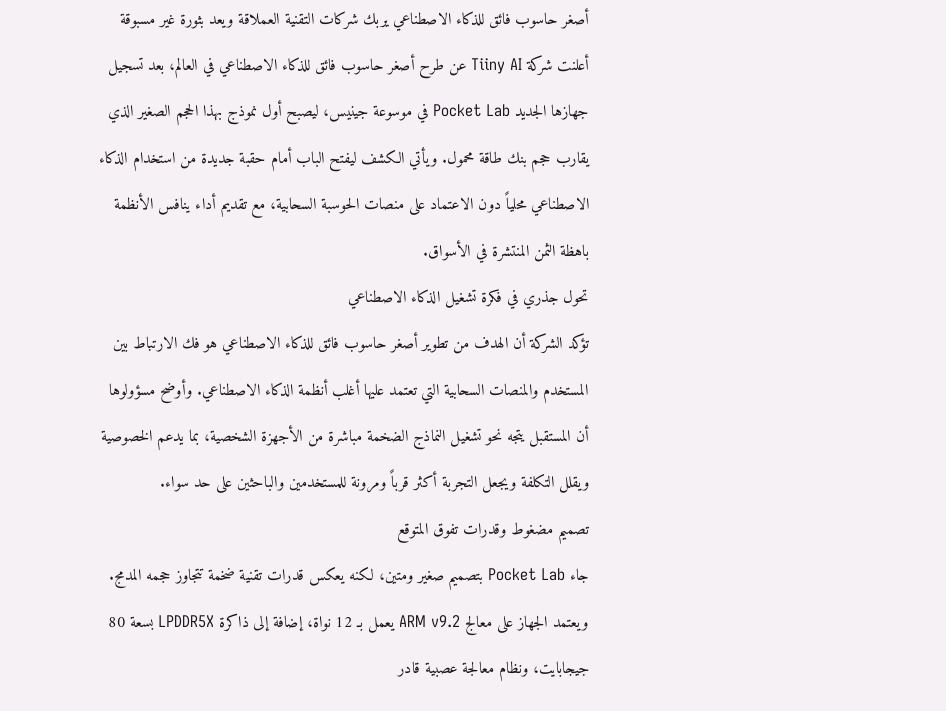أصغر حاسوب فائق للذكاء الاصطناعي يربك شركات التقنية العملاقة ويعد بثورة غير مسبوقة
أعلنت شركة Tiiny AI عن طرح أصغر حاسوب فائق للذكاء الاصطناعي في العالم، بعد تسجيل جهازها الجديد Pocket Lab في موسوعة جينيس، ليصبح أول نموذج بهذا الحجم الصغير الذي يقارب حجم بنك طاقة محمول. ويأتي الكشف ليفتح الباب أمام حقبة جديدة من استخدام الذكاء الاصطناعي محلياً دون الاعتماد على منصات الحوسبة السحابية، مع تقديم أداء ينافس الأنظمة باهظة الثمن المنتشرة في الأسواق.
تحول جذري في فكرة تشغيل الذكاء الاصطناعي
تؤكد الشركة أن الهدف من تطوير أصغر حاسوب فائق للذكاء الاصطناعي هو فك الارتباط بين المستخدم والمنصات السحابية التي تعتمد عليها أغلب أنظمة الذكاء الاصطناعي. وأوضح مسؤولوها أن المستقبل يتجه نحو تشغيل النماذج الضخمة مباشرة من الأجهزة الشخصية، بما يدعم الخصوصية ويقلل التكلفة ويجعل التجربة أكثر قرباً ومرونة للمستخدمين والباحثين على حد سواء.
تصميم مضغوط وقدرات تفوق المتوقع
جاء Pocket Lab بتصميم صغير ومتين، لكنه يعكس قدرات تقنية ضخمة تتجاوز حجمه المدمج. ويعتمد الجهاز على معالج ARM v9.2 يعمل بـ 12 نواة، إضافة إلى ذاكرة LPDDR5X بسعة 80 جيجابايت، ونظام معالجة عصبية قادر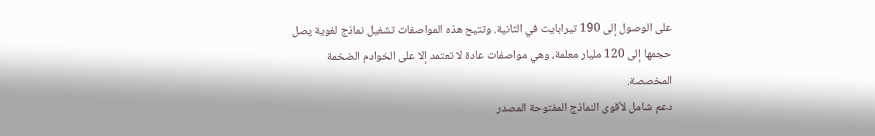على الوصول إلى 190 تيرابايت في الثانية. وتتيح هذه المواصفات تشغيل نماذج لغوية يصل حجمها إلى 120 مليار معلمة، وهي مواصفات عادة لا تعتمد إلا على الخوادم الضخمة المخصصة.
دعم شامل لأقوى النماذج المفتوحة المصدر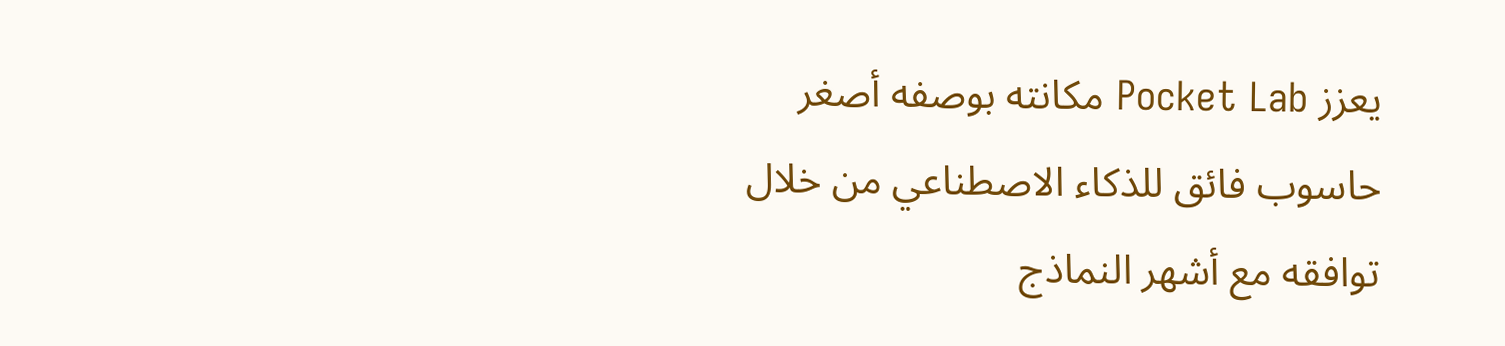يعزز Pocket Lab مكانته بوصفه أصغر حاسوب فائق للذكاء الاصطناعي من خلال توافقه مع أشهر النماذج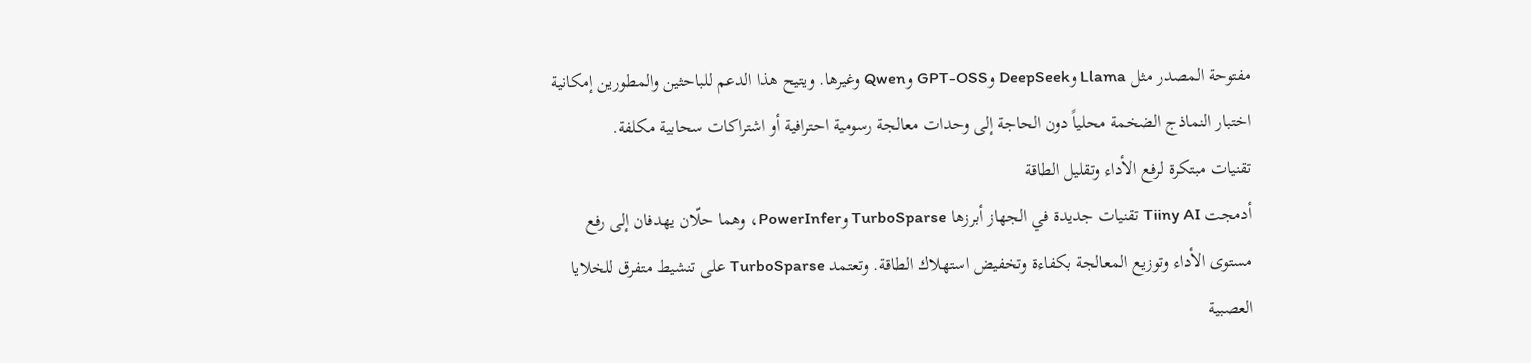مفتوحة المصدر مثل Llama وDeepSeek وGPT-OSS وQwen وغيرها. ويتيح هذا الدعم للباحثين والمطورين إمكانية اختبار النماذج الضخمة محلياً دون الحاجة إلى وحدات معالجة رسومية احترافية أو اشتراكات سحابية مكلفة.
تقنيات مبتكرة لرفع الأداء وتقليل الطاقة
أدمجت Tiiny AI تقنيات جديدة في الجهاز أبرزها TurboSparse وPowerInfer، وهما حلّان يهدفان إلى رفع مستوى الأداء وتوزيع المعالجة بكفاءة وتخفيض استهلاك الطاقة. وتعتمد TurboSparse على تنشيط متفرق للخلايا العصبية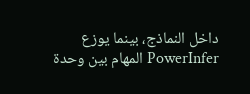داخل النماذج، بينما يوزع PowerInfer المهام بين وحدة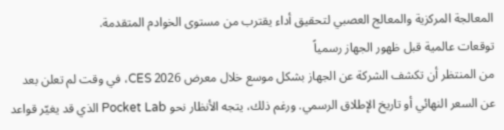المعالجة المركزية والمعالج العصبي لتحقيق أداء يقترب من مستوى الخوادم المتقدمة.
توقعات عالمية قبل ظهور الجهاز رسمياً
من المنتظر أن تكشف الشركة عن الجهاز بشكل موسع خلال معرض CES 2026، في وقت لم تعلن بعد عن السعر النهائي أو تاريخ الإطلاق الرسمي. ورغم ذلك، يتجه الأنظار نحو Pocket Lab الذي قد يغيّر قواعد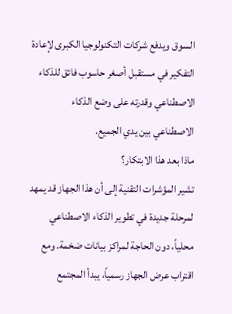السوق ويدفع شركات التكنولوجيا الكبرى لإعادة التفكير في مستقبل أصغر حاسوب فائق للذكاء الاصطناعي وقدرته على وضع الذكاء الاصطناعي بين يدي الجميع.
ماذا بعد هذا الابتكار؟
تشير المؤشرات التقنية إلى أن هذا الجهاز قد يمهد لمرحلة جديدة في تطوير الذكاء الاصطناعي محلياً، دون الحاجة لمراكز بيانات ضخمة. ومع اقتراب عرض الجهاز رسمياً، يبدأ المجتمع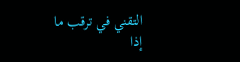التقني في ترقب ما إذا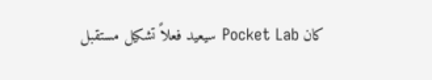كان Pocket Lab سيعيد فعلاً تشكيل مستقبل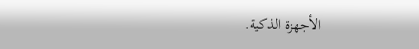الأجهزة الذكية.